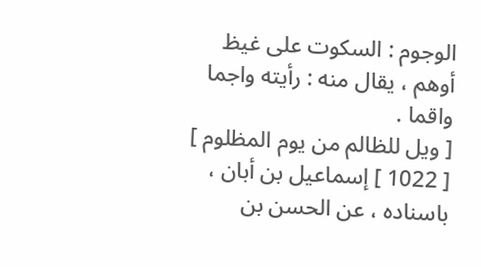الوجوم : السكوت على غيظ أوهم ، يقال منه : رأيته واجما واقما .
[ ويل للظالم من يوم المظلوم ]
[ 1022 ] إسماعيل بن أبان ، باسناده ، عن الحسن بن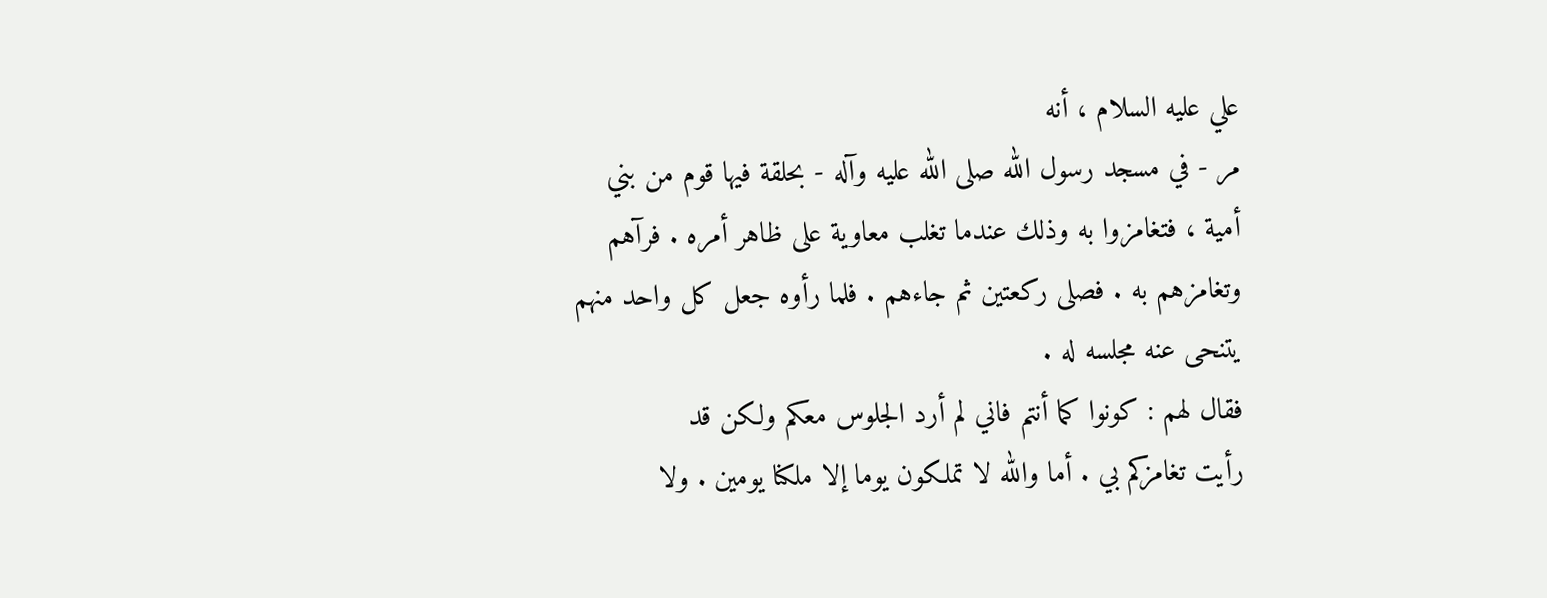علي عليه السلام ، أنه
مر - في مسجد رسول الله صلى الله عليه وآله - بحلقة فيها قوم من بني
أمية ، فتغامزوا به وذلك عندما تغلب معاوية على ظاهر أمره . فرآهم
وتغامزهم به . فصلى ركعتين ثم جاءهم . فلما رأوه جعل كل واحد منهم
يتنحى عنه مجلسه له .
فقال لهم : كونوا كما أنتم فاني لم أرد الجلوس معكم ولكن قد
رأيت تغامزكم بي . أما والله لا تملكون يوما إلا ملكنا يومين . ولا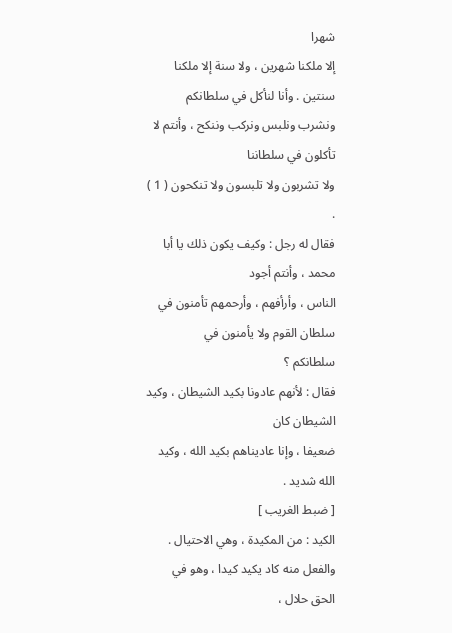شهرا
إلا ملكنا شهرين ، ولا سنة إلا ملكنا سنتين . وأنا لنأكل في سلطانكم
ونشرب ونلبس ونركب وننكح ، وأنتم لا تأكلون في سلطاننا
ولا تشربون ولا تلبسون ولا تنكحون ( 1 ) .
فقال له رجل : وكيف يكون ذلك يا أبا محمد ، وأنتم أجود
الناس ، وأرأفهم ، وأرحمهم تأمنون في سلطان القوم ولا يأمنون في
سلطانكم ؟
فقال : لأنهم عادونا بكيد الشيطان ، وكيد الشيطان كان
ضعيفا ، وإنا عاديناهم بكيد الله ، وكيد الله شديد .
[ ضبط الغريب ]
الكيد : من المكيدة ، وهي الاحتيال . والفعل منه كاد يكيد كيدا ، وهو في
الحق حلال ،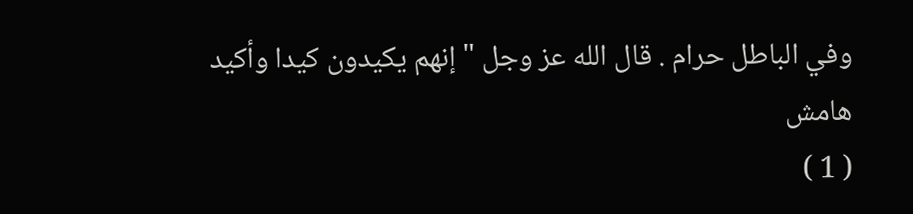وفي الباطل حرام . قال الله عز وجل " إنهم يكيدون كيدا وأكيد
هامش
( 1 )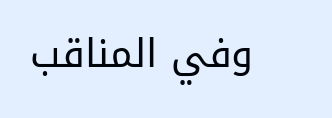وفي المناقب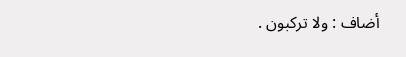أضاف : ولا تركبون .